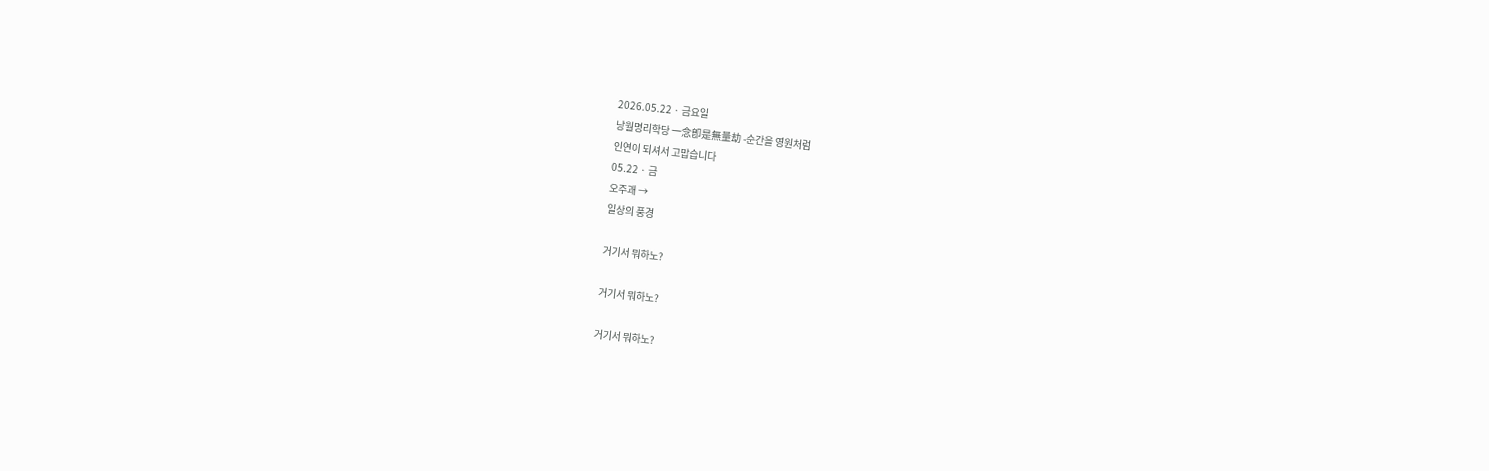2026.05.22 · 금요일
낭월명리학당 一念卽是無量劫 -순간을 영원처럼
인연이 되셔서 고맙습니다
05.22 · 금
오주괘 →
일상의 풍경

거기서 뭐하노?

거기서 뭐하노?

거기서 뭐하노?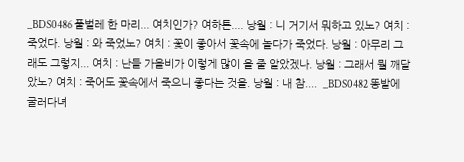_BDS0486 풀벌레 한 마리... 여치인가? 여하튼.... 낭월 : 니 거기서 뭐하고 있노? 여치 : 죽었다. 낭월 : 와 죽었노? 여치 : 꽃이 좋아서 꽃속에 놀다가 죽었다. 낭월 : 아무리 그래도 그렇지... 여치 : 난들 가을비가 이렇게 많이 올 줄 알았겠나. 낭월 : 그래서 뭘 깨달았노? 여치 : 죽어도 꽃속에서 죽으니 좋다는 것을. 낭월 : 내 참....  _BDS0482 똥밭에 굴러다녀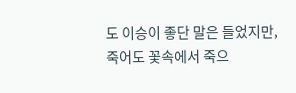도 이승이 좋단 말은 들었지만, 죽어도 꽃속에서 죽으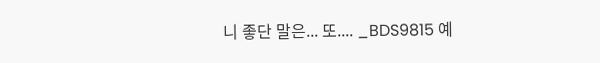니 좋단 말은... 또.... _BDS9815 예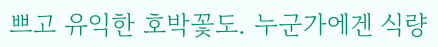쁘고 유익한 호박꽃도. 누군가에겐 식량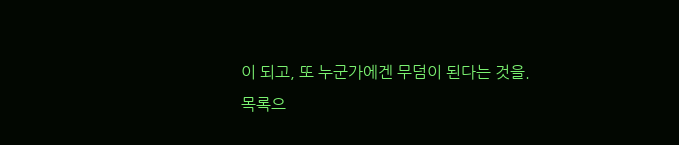이 되고, 또 누군가에겐 무덤이 된다는 것을.
목록으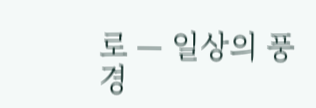로 — 일상의 풍경